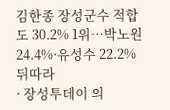김한종 장성군수 적합도 30.2% 1위…박노원 24.4%·유성수 22.2% 뒤따라
· 장성투데이 의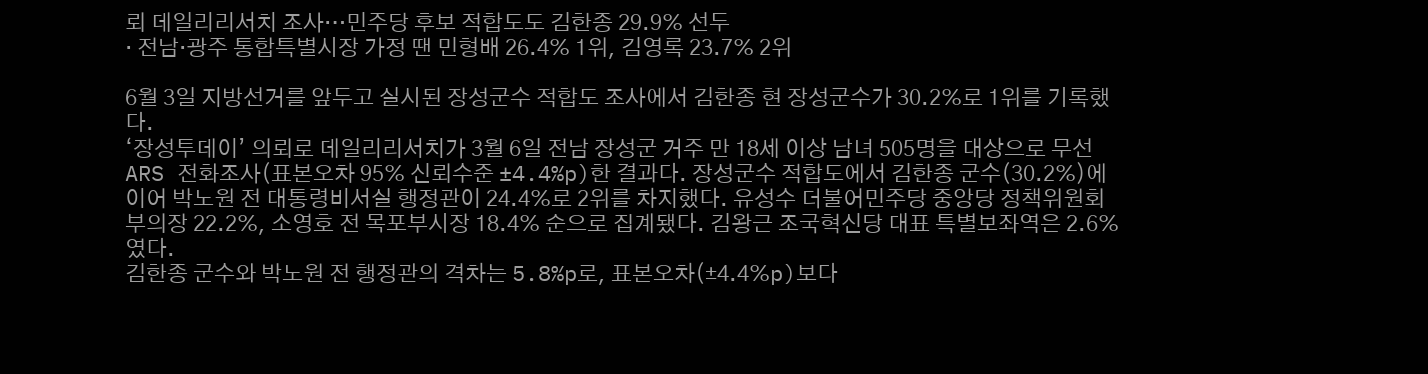뢰 데일리리서치 조사…민주당 후보 적합도도 김한종 29.9% 선두
· 전남·광주 통합특별시장 가정 땐 민형배 26.4% 1위, 김영록 23.7% 2위

6월 3일 지방선거를 앞두고 실시된 장성군수 적합도 조사에서 김한종 현 장성군수가 30.2%로 1위를 기록했다.
‘장성투데이’ 의뢰로 데일리리서치가 3월 6일 전남 장성군 거주 만 18세 이상 남녀 505명을 대상으로 무선 ARS 전화조사(표본오차 95% 신뢰수준 ±4.4%p)한 결과다. 장성군수 적합도에서 김한종 군수(30.2%)에 이어 박노원 전 대통령비서실 행정관이 24.4%로 2위를 차지했다. 유성수 더불어민주당 중앙당 정책위원회 부의장 22.2%, 소영호 전 목포부시장 18.4% 순으로 집계됐다. 김왕근 조국혁신당 대표 특별보좌역은 2.6%였다.
김한종 군수와 박노원 전 행정관의 격차는 5.8%p로, 표본오차(±4.4%p)보다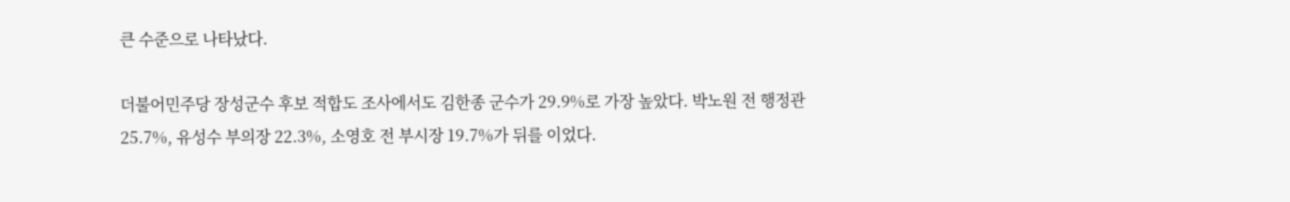큰 수준으로 나타났다.

더불어민주당 장성군수 후보 적합도 조사에서도 김한종 군수가 29.9%로 가장 높았다. 박노원 전 행정관 25.7%, 유성수 부의장 22.3%, 소영호 전 부시장 19.7%가 뒤를 이었다.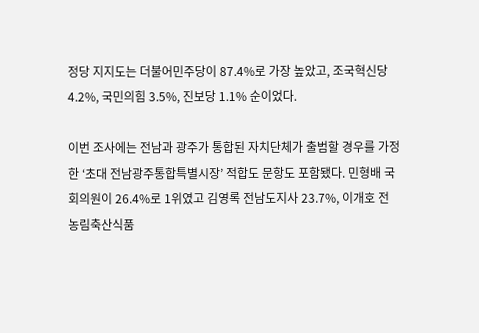정당 지지도는 더불어민주당이 87.4%로 가장 높았고, 조국혁신당 4.2%, 국민의힘 3.5%, 진보당 1.1% 순이었다.

이번 조사에는 전남과 광주가 통합된 자치단체가 출범할 경우를 가정한 ‘초대 전남광주통합특별시장’ 적합도 문항도 포함됐다. 민형배 국회의원이 26.4%로 1위였고 김영록 전남도지사 23.7%, 이개호 전 농림축산식품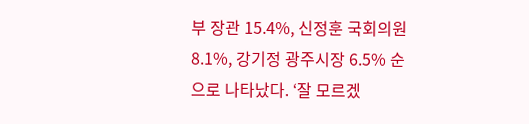부 장관 15.4%, 신정훈 국회의원 8.1%, 강기정 광주시장 6.5% 순으로 나타났다. ‘잘 모르겠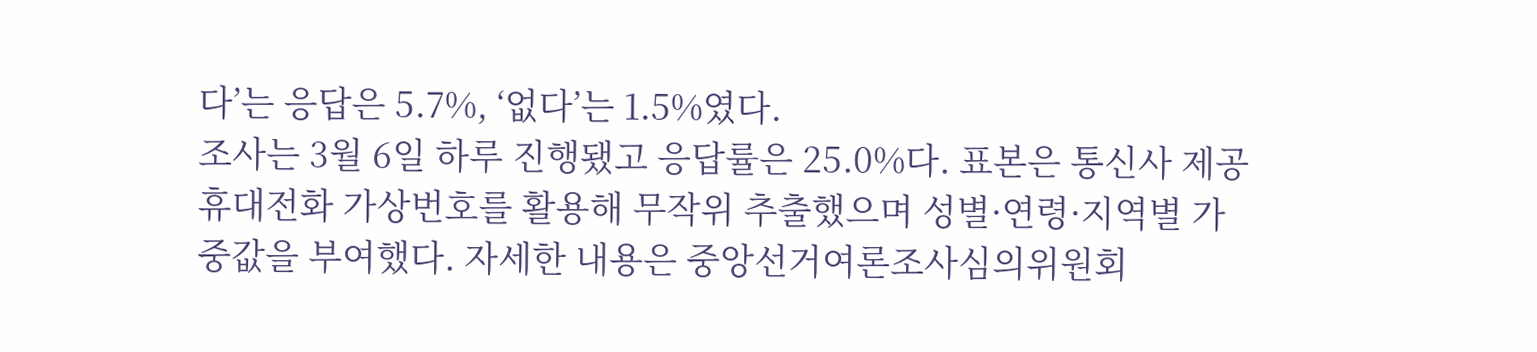다’는 응답은 5.7%, ‘없다’는 1.5%였다.
조사는 3월 6일 하루 진행됐고 응답률은 25.0%다. 표본은 통신사 제공 휴대전화 가상번호를 활용해 무작위 추출했으며 성별·연령·지역별 가중값을 부여했다. 자세한 내용은 중앙선거여론조사심의위원회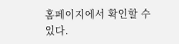홈페이지에서 확인할 수 있다.